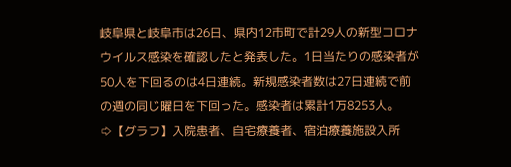岐阜県と岐阜市は26日、県内12市町で計29人の新型コロナウイルス感染を確認したと発表した。1日当たりの感染者が50人を下回るのは4日連続。新規感染者数は27日連続で前の週の同じ曜日を下回った。感染者は累計1万8253人。
⇨【グラフ】入院患者、自宅療養者、宿泊療養施設入所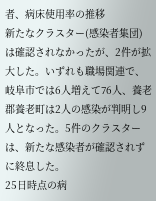者、病床使用率の推移
新たなクラスター(感染者集団)は確認されなかったが、2件が拡大した。いずれも職場関連で、岐阜市では6人増えて76人、養老郡養老町は2人の感染が判明し9人となった。5件のクラスターは、新たな感染者が確認されずに終息した。
25日時点の病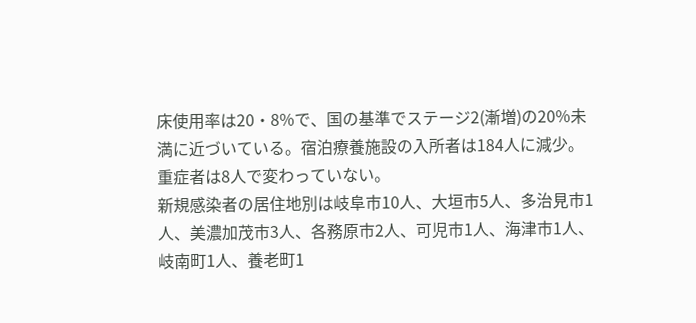床使用率は20・8%で、国の基準でステージ2(漸増)の20%未満に近づいている。宿泊療養施設の入所者は184人に減少。重症者は8人で変わっていない。
新規感染者の居住地別は岐阜市10人、大垣市5人、多治見市1人、美濃加茂市3人、各務原市2人、可児市1人、海津市1人、岐南町1人、養老町1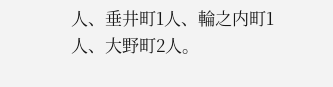人、垂井町1人、輪之内町1人、大野町2人。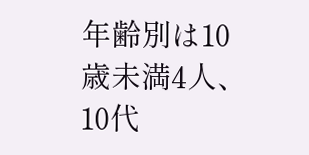年齢別は10歳未満4人、10代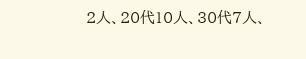2人、20代10人、30代7人、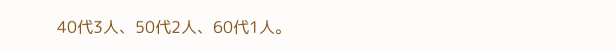40代3人、50代2人、60代1人。